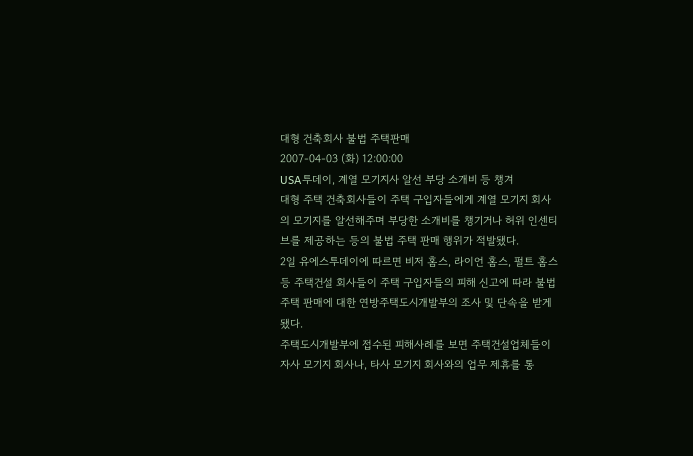대형 건축회사 불법 주택판매
2007-04-03 (화) 12:00:00
USA투데이, 계열 모기지사 알선 부당 소개비 등 챙겨
대형 주택 건축회사들이 주택 구입자들에게 계열 모기지 회사의 모기지를 알선해주며 부당한 소개비를 챙기거나 허위 인센티브를 제공하는 등의 불법 주택 판매 행위가 적발됐다.
2일 유에스투데이에 따르면 비저 홈스, 라이언 홈스, 펄트 홈스 등 주택건설 회사들이 주택 구입자들의 피해 신고에 따라 불법 주택 판매에 대한 연방주택도시개발부의 조사 및 단속을 받게 됐다.
주택도시개발부에 접수된 피해사례를 보면 주택건설업체들이 자사 모기지 회사나, 타사 모기지 회사와의 업무 제휴를 통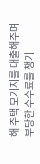해 주택 모기지를 대출해주며 부당한 수수료를 챙기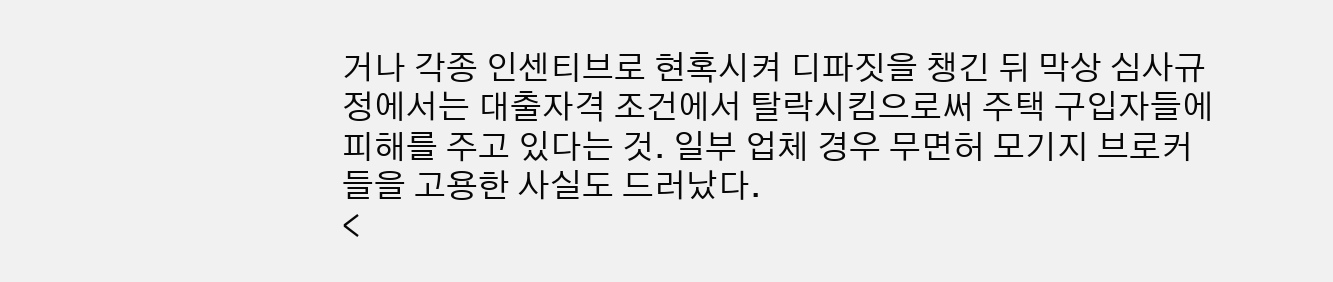거나 각종 인센티브로 현혹시켜 디파짓을 챙긴 뒤 막상 심사규정에서는 대출자격 조건에서 탈락시킴으로써 주택 구입자들에 피해를 주고 있다는 것. 일부 업체 경우 무면허 모기지 브로커들을 고용한 사실도 드러났다.
<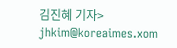김진혜 기자> jhkim@koreaimes.xom